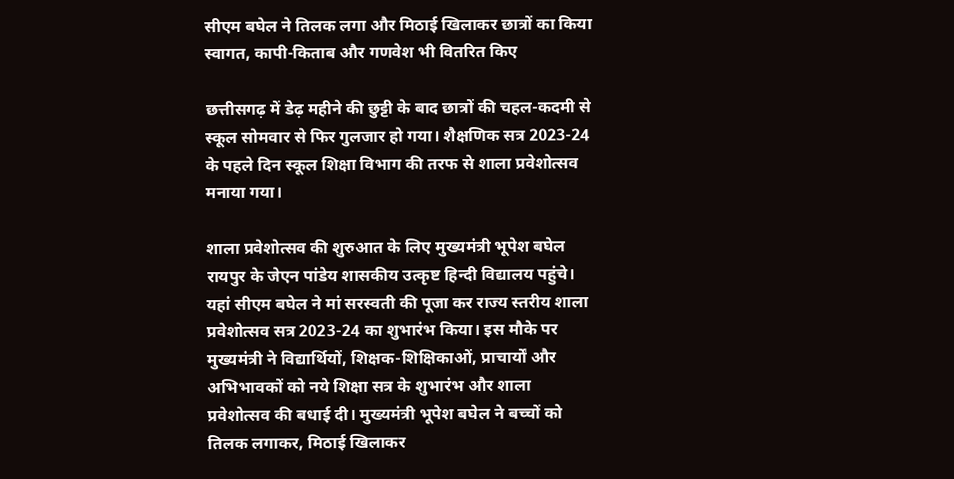सीएम बघेल ने तिलक लगा और मिठाई खिलाकर छात्रों का किया स्वागत, कापी-किताब और गणवेश भी वितरित किए

छत्तीसगढ़ में डेढ़ महीने की छुट्टी के बाद छात्रों की चहल-कदमी से स्कूल सोमवार से फिर गुलजार हो गया। शैक्षणिक सत्र 2023-24 के पहले दिन स्कूल शिक्षा विभाग की तरफ से शाला प्रवेशोत्सव मनाया गया।

शाला प्रवेशोत्सव की शुरुआत के लिए मुख्यमंत्री भूपेश बघेल रायपुर के जेएन पांडेय शासकीय उत्कृष्ट हिन्दी विद्यालय पहुंचे। यहां सीएम बघेल ने मां सरस्वती की पूजा कर राज्य स्तरीय शाला प्रवेशोत्सव सत्र 2023-24 का शुभारंभ किया। इस मौके पर मुख्यमंत्री ने विद्यार्थियों, शिक्षक-शिक्षिकाओं, प्राचार्यों और अभिभावकों को नये शिक्षा सत्र के शुभारंभ और शाला प्रवेशोत्सव की बधाई दी। मुख्यमंत्री भूपेश बघेल ने बच्चों को तिलक लगाकर, मिठाई खिलाकर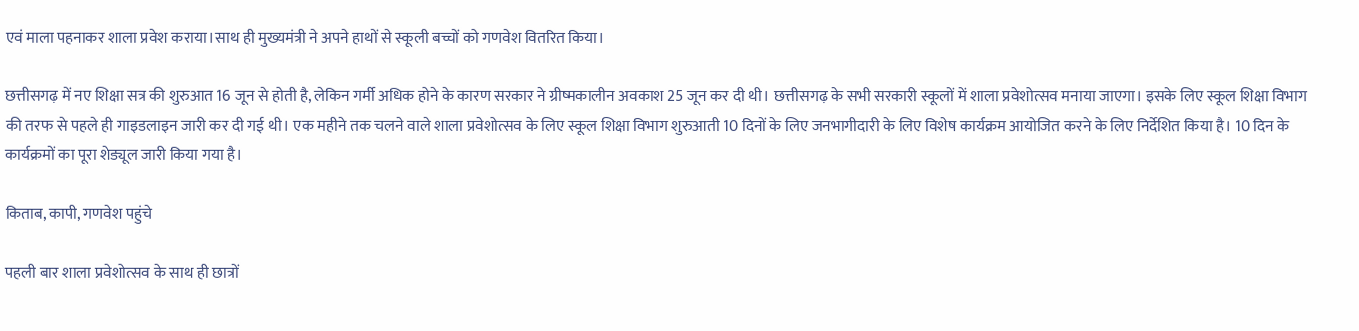एवं माला पहनाकर शाला प्रवेश कराया।साथ ही मुख्यमंत्री ने अपने हाथों से स्कूली बच्चों को गणवेश वितरित किया।

छत्तीसगढ़ में नए शिक्षा सत्र की शुरुआत 16 जून से होती है, लेकिन गर्मी अधिक होने के कारण सरकार ने ग्रीष्मकालीन अवकाश 25 जून कर दी थी। छत्तीसगढ़ के सभी सरकारी स्कूलों में शाला प्रवेशोत्सव मनाया जाएगा। इसके लिए स्कूल शिक्षा विभाग की तरफ से पहले ही गाइडलाइन जारी कर दी गई थी। एक महीने तक चलने वाले शाला प्रवेशोत्सव के लिए स्कूल शिक्षा विभाग शुरुआती 10 दिनों के लिए जनभागीदारी के लिए विशेष कार्यक्रम आयोजित करने के लिए निर्देशित किया है। 10 दिन के कार्यक्रमों का पूरा शेड्यूल जारी किया गया है।

किताब, कापी, गणवेश पहुंचे

पहली बार शाला प्रवेशोत्सव के साथ ही छात्रों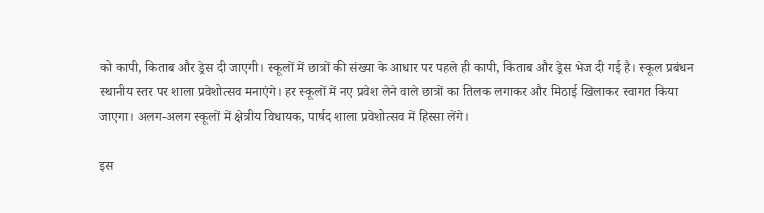को कापी, किताब और ड्रेस दी जाएगी। स्कूलों में छात्रों की संख्या के आधार पर पहले ही कापी, किताब और ड्रेस भेज दी गई है। स्कूल प्रबंधन स्थानीय स्तर पर शाला प्रवेशोत्सव मनाएंगे। हर स्कूलों में नए प्रवेश लेने वाले छात्रों का तिलक लगाकर और मिठाई खिलाकर स्वागत किया जाएगा। अलग-अलग स्कूलों में क्षेत्रीय विधायक, पार्षद शाला प्रवेशोत्सव में हिस्सा लेंगे।

इस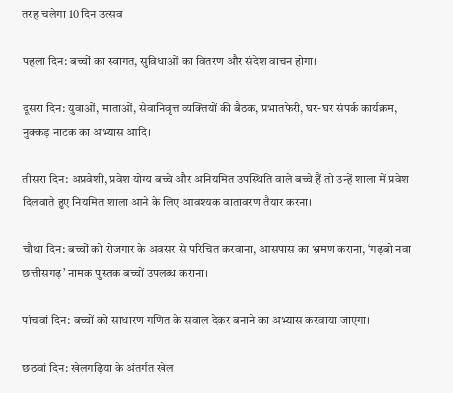तरह चलेगा 10 दिन उत्सव

पहला दिन: बच्चों का स्वागत, सुविधाओं का वितरण और संदेश वाचन होगा।

दूसरा दिन: युवाओं, माताओं, सेवानिवृत्त व्यक्तियों की बैठक, प्रभातफेरी, घर-घर संपर्क कार्यक्रम, नुक्कड़ नाटक का अभ्यास आदि।

तीसरा दिन: अप्रवेशी, प्रवेश योग्य बच्चे और अनियमित उपस्थिति वाले बच्चे हैं तो उन्हें शाला में प्रवेश दिलवाते हुए नियमित शाला आने के लिए आवश्यक वातावरण तैयार करना।

चौथा दिन: बच्चों को रोजगार के अवसर से परिचित करवाना, आसपास का भ्रमण कराना, ‘गढ़बो नवा छत्तीसगढ़’ नामक पुस्तक बच्चों उपलब्ध कराना।

पांचवां दिन: बच्चों को साधारण गणित के सवाल देकर बनाने का अभ्यास करवाया जाएगा।

छठवां दिन: खेलगढ़िया के अंतर्गत खेल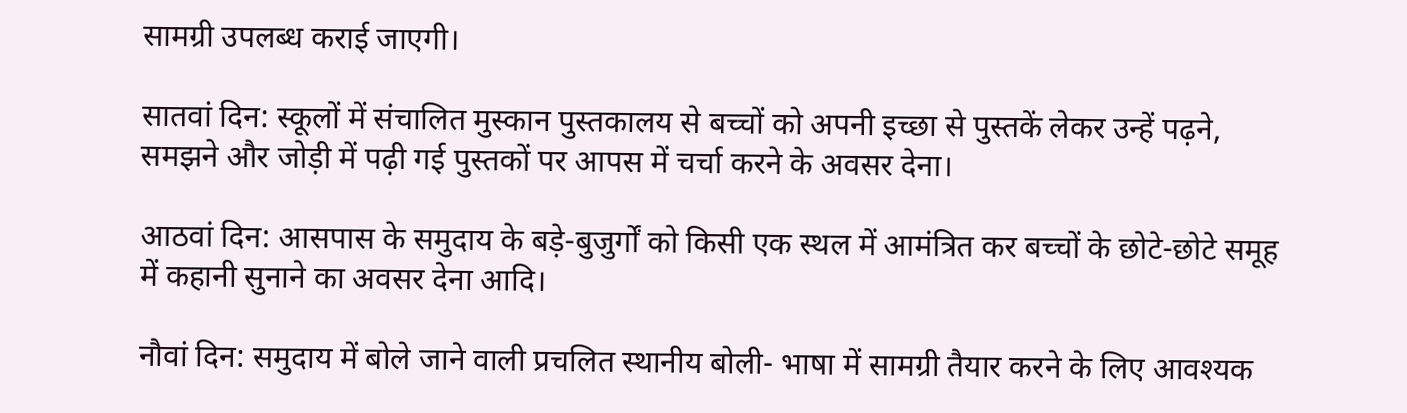सामग्री उपलब्ध कराई जाएगी।

सातवां दिन: स्कूलों में संचालित मुस्कान पुस्तकालय से बच्चों को अपनी इच्छा से पुस्तकें लेकर उन्हें पढ़ने, समझने और जोड़ी में पढ़ी गई पुस्तकों पर आपस में चर्चा करने के अवसर देना।

आठवां दिन: आसपास के समुदाय के बड़े-बुजुर्गों को किसी एक स्थल में आमंत्रित कर बच्चों के छोटे-छोटे समूह में कहानी सुनाने का अवसर देना आदि।

नौवां दिन: समुदाय में बोले जाने वाली प्रचलित स्थानीय बोली- भाषा में सामग्री तैयार करने के लिए आवश्यक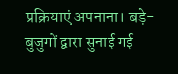प्रक्रियाएं अपनाना। बड़े-बुजुगों द्वारा सुनाई गई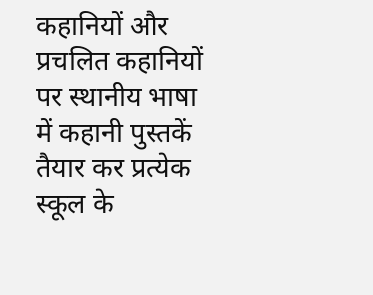कहानियों और प्रचलित कहानियों पर स्थानीय भाषा में कहानी पुस्तकें तैयार कर प्रत्येक स्कूल के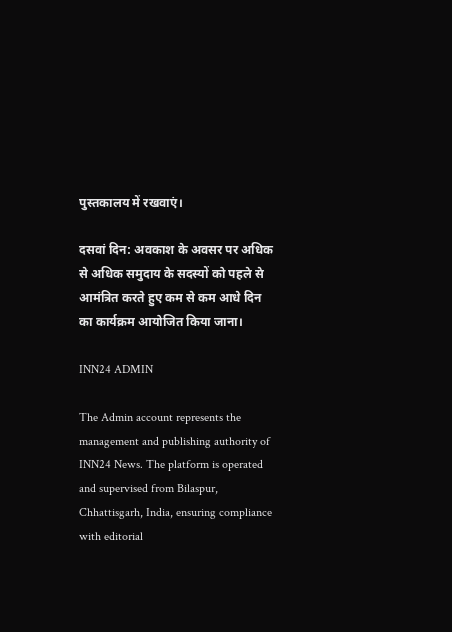पुस्तकालय में रखवाएं।

दसवां दिन: अवकाश के अवसर पर अधिक से अधिक समुदाय के सदस्यों को पहले से आमंत्रित करते हुए कम से कम आधे दिन का कार्यक्रम आयोजित किया जाना।

INN24 ADMIN

The Admin account represents the management and publishing authority of INN24 News. The platform is operated and supervised from Bilaspur, Chhattisgarh, India, ensuring compliance with editorial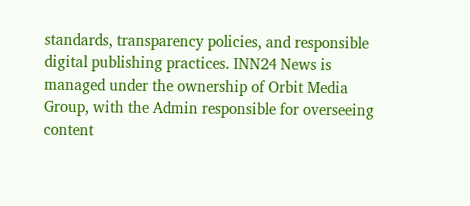standards, transparency policies, and responsible digital publishing practices. INN24 News is managed under the ownership of Orbit Media Group, with the Admin responsible for overseeing content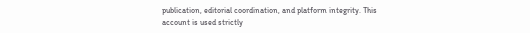publication, editorial coordination, and platform integrity. This account is used strictly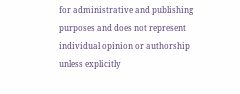for administrative and publishing purposes and does not represent individual opinion or authorship unless explicitly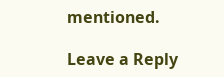mentioned.

Leave a Reply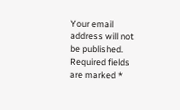Your email address will not be published. Required fields are marked *